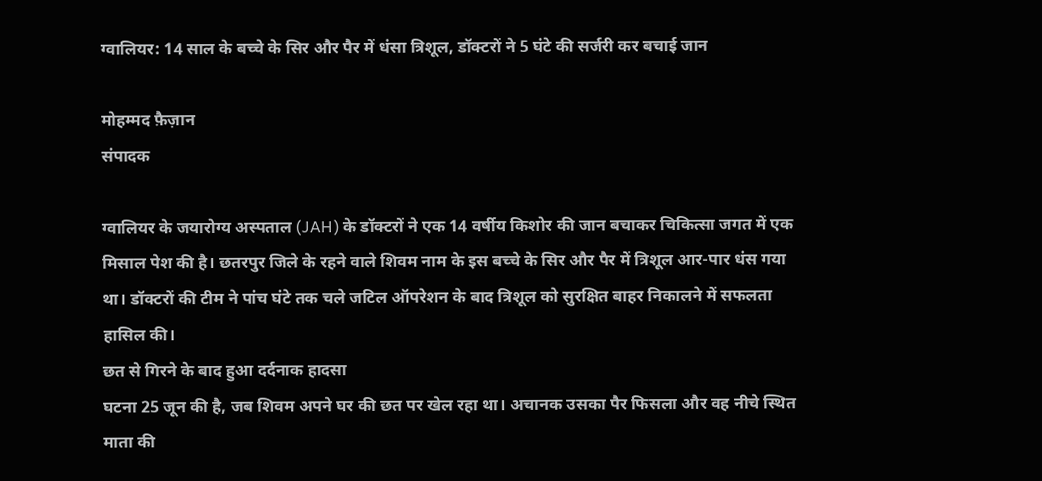ग्वालियर: 14 साल के बच्चे के सिर और पैर में धंसा त्रिशूल, डॉक्टरों ने 5 घंटे की सर्जरी कर बचाई जान

मोहम्मद फ़ैज़ान
संपादक

ग्वालियर के जयारोग्य अस्पताल (JAH) के डॉक्टरों ने एक 14 वर्षीय किशोर की जान बचाकर चिकित्सा जगत में एक मिसाल पेश की है। छतरपुर जिले के रहने वाले शिवम नाम के इस बच्चे के सिर और पैर में त्रिशूल आर-पार धंस गया था। डॉक्टरों की टीम ने पांच घंटे तक चले जटिल ऑपरेशन के बाद त्रिशूल को सुरक्षित बाहर निकालने में सफलता हासिल की।
छत से गिरने के बाद हुआ दर्दनाक हादसा
घटना 25 जून की है, जब शिवम अपने घर की छत पर खेल रहा था। अचानक उसका पैर फिसला और वह नीचे स्थित माता की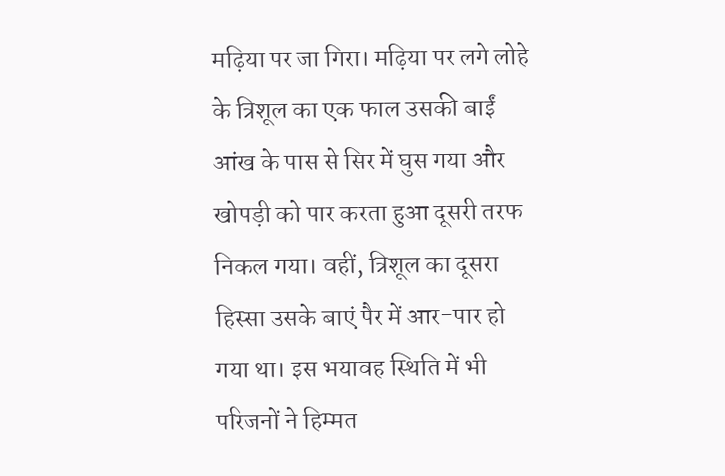मढ़िया पर जा गिरा। मढ़िया पर लगे लोहे के त्रिशूल का एक फाल उसकी बाईं आंख के पास से सिर में घुस गया और खोपड़ी को पार करता हुआ दूसरी तरफ निकल गया। वहीं, त्रिशूल का दूसरा हिस्सा उसके बाएं पैर में आर-पार हो गया था। इस भयावह स्थिति में भी परिजनों ने हिम्मत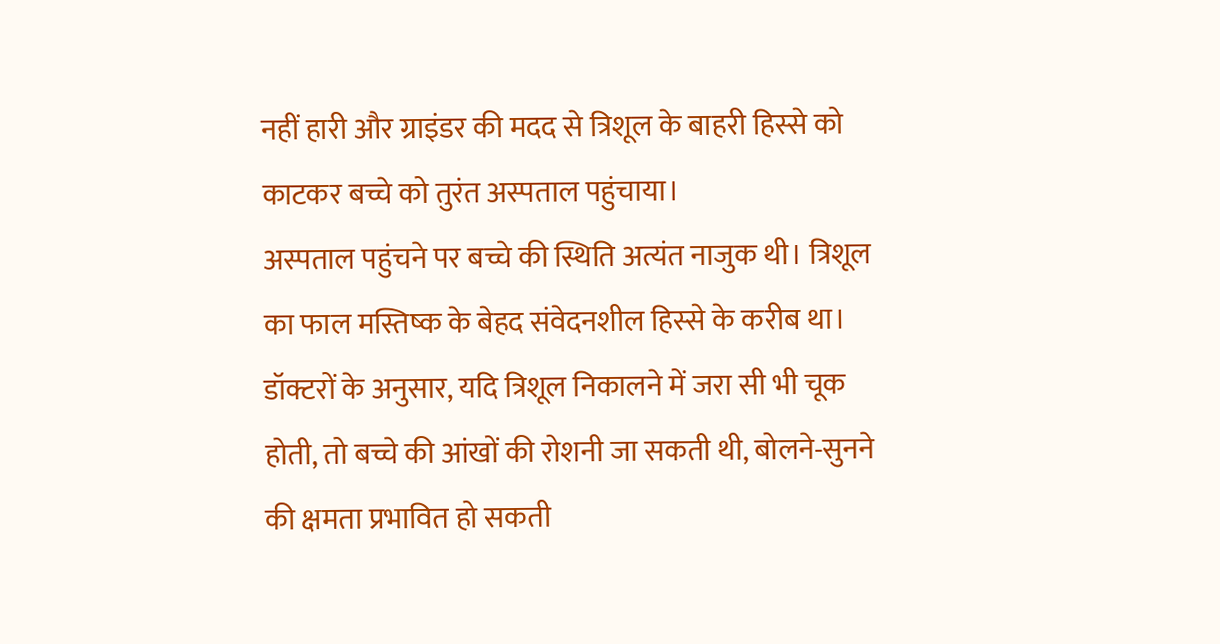नहीं हारी और ग्राइंडर की मदद से त्रिशूल के बाहरी हिस्से को काटकर बच्चे को तुरंत अस्पताल पहुंचाया।
अस्पताल पहुंचने पर बच्चे की स्थिति अत्यंत नाजुक थी। त्रिशूल का फाल मस्तिष्क के बेहद संवेदनशील हिस्से के करीब था। डॉक्टरों के अनुसार, यदि त्रिशूल निकालने में जरा सी भी चूक होती, तो बच्चे की आंखों की रोशनी जा सकती थी, बोलने-सुनने की क्षमता प्रभावित हो सकती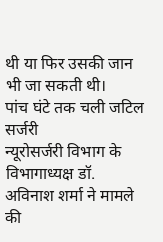थी या फिर उसकी जान भी जा सकती थी।
पांच घंटे तक चली जटिल सर्जरी
न्यूरोसर्जरी विभाग के विभागाध्यक्ष डॉ. अविनाश शर्मा ने मामले की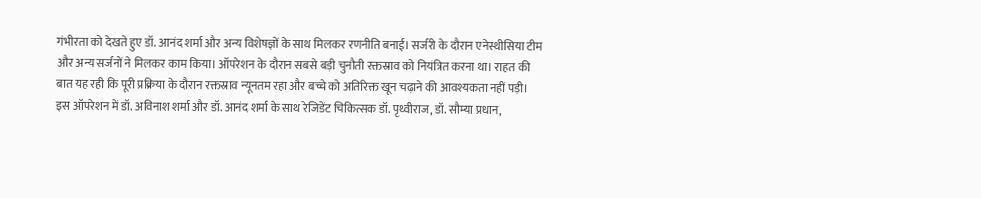गंभीरता को देखते हुए डॉ. आनंद शर्मा और अन्य विशेषज्ञों के साथ मिलकर रणनीति बनाई। सर्जरी के दौरान एनेस्थीसिया टीम और अन्य सर्जनों ने मिलकर काम किया। ऑपरेशन के दौरान सबसे बड़ी चुनौती रक्तस्राव को नियंत्रित करना था। राहत की बात यह रही कि पूरी प्रक्रिया के दौरान रक्तस्राव न्यूनतम रहा और बच्चे को अतिरिक्त खून चढ़ाने की आवश्यकता नहीं पड़ी।
इस ऑपरेशन में डॉ. अविनाश शर्मा और डॉ. आनंद शर्मा के साथ रेजिडेंट चिकित्सक डॉ. पृथ्वीराज, डॉ. सौम्या प्रधान,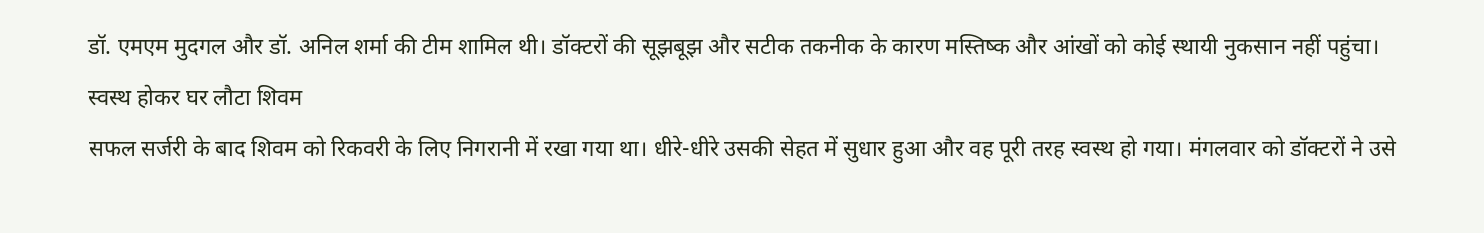डॉ. एमएम मुदगल और डॉ. अनिल शर्मा की टीम शामिल थी। डॉक्टरों की सूझबूझ और सटीक तकनीक के कारण मस्तिष्क और आंखों को कोई स्थायी नुकसान नहीं पहुंचा।
स्वस्थ होकर घर लौटा शिवम
सफल सर्जरी के बाद शिवम को रिकवरी के लिए निगरानी में रखा गया था। धीरे-धीरे उसकी सेहत में सुधार हुआ और वह पूरी तरह स्वस्थ हो गया। मंगलवार को डॉक्टरों ने उसे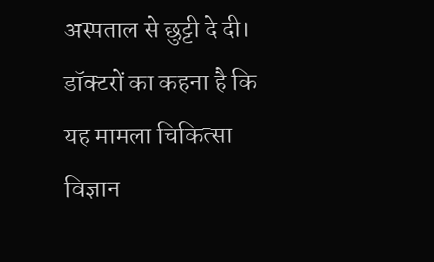अस्पताल से छुट्टी दे दी। डॉक्टरों का कहना है कि यह मामला चिकित्सा विज्ञान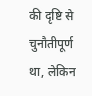की दृष्टि से चुनौतीपूर्ण था, लेकिन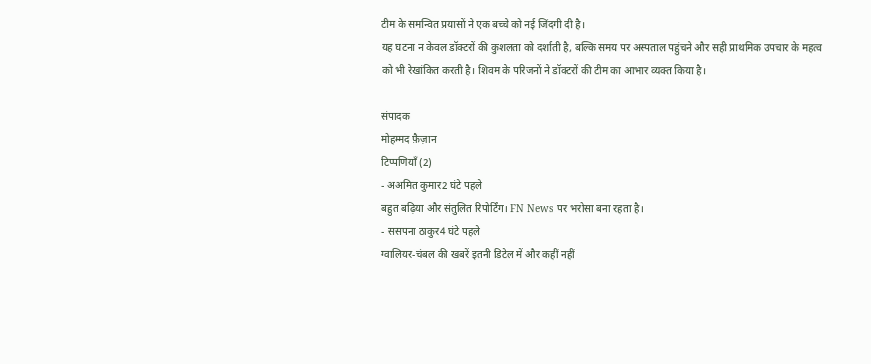टीम के समन्वित प्रयासों ने एक बच्चे को नई जिंदगी दी है।
यह घटना न केवल डॉक्टरों की कुशलता को दर्शाती है, बल्कि समय पर अस्पताल पहुंचने और सही प्राथमिक उपचार के महत्व को भी रेखांकित करती है। शिवम के परिजनों ने डॉक्टरों की टीम का आभार व्यक्त किया है।

संपादक
मोहम्मद फ़ैज़ान
टिप्पणियाँ (2)
- अअमित कुमार2 घंटे पहले
बहुत बढ़िया और संतुलित रिपोर्टिंग। FN News पर भरोसा बना रहता है।
- ससपना ठाकुर4 घंटे पहले
ग्वालियर-चंबल की खबरें इतनी डिटेल में और कहीं नहीं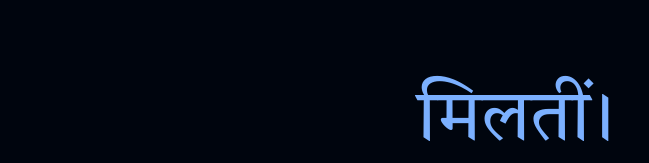मिलतीं।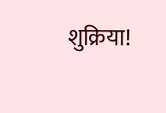शुक्रिया!